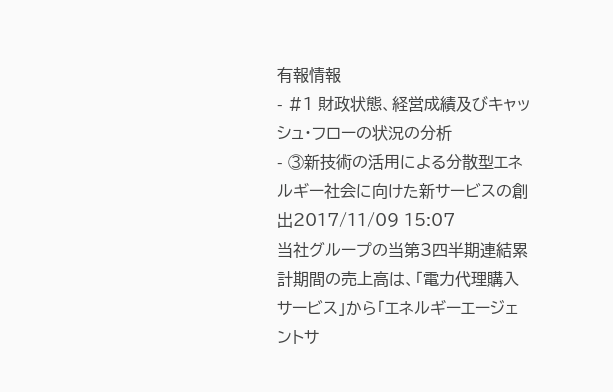有報情報
- #1 財政状態、経営成績及びキャッシュ・フローの状況の分析
- ③新技術の活用による分散型エネルギー社会に向けた新サービスの創出2017/11/09 15:07
当社グループの当第3四半期連結累計期間の売上高は、「電力代理購入サービス」から「エネルギーエージェントサ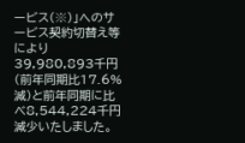ービス(※)」へのサービス契約切替え等により39,980,893千円(前年同期比17.6%減)と前年同期に比べ8,544,224千円減少いたしました。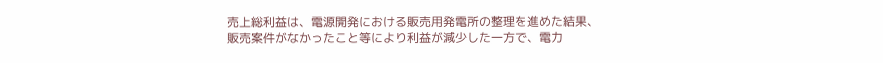売上総利益は、電源開発における販売用発電所の整理を進めた結果、販売案件がなかったこと等により利益が減少した一方で、電力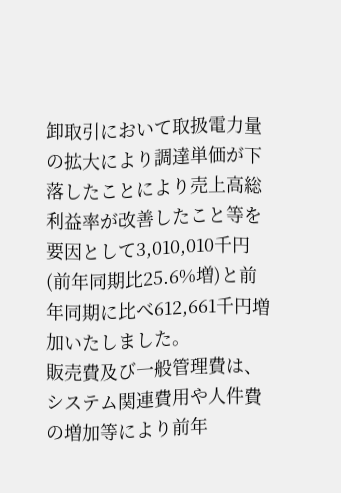卸取引において取扱電力量の拡大により調達単価が下落したことにより売上高総利益率が改善したこと等を要因として3,010,010千円(前年同期比25.6%増)と前年同期に比べ612,661千円増加いたしました。
販売費及び一般管理費は、システム関連費用や人件費の増加等により前年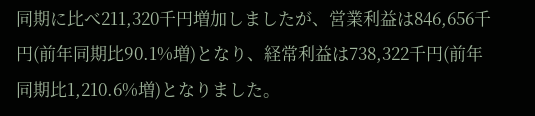同期に比べ211,320千円増加しましたが、営業利益は846,656千円(前年同期比90.1%増)となり、経常利益は738,322千円(前年同期比1,210.6%増)となりました。